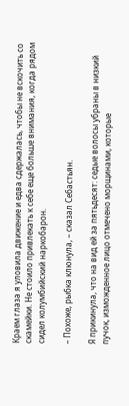Краем глаза я уловила движение и едва сдержалась, чтобы не вскочить со скамейки. Не стоило привлекать к себе еще больше внимания, когда рядом сидел колумбийский наркобарон.

– Похоже, рыбка клюнула, – сказал Себастьян.

Я прикинула, что на вид ей за пятьдесят: седые волосы убраны в низкий пучок, изможденное лицо отмечено морщинами, которые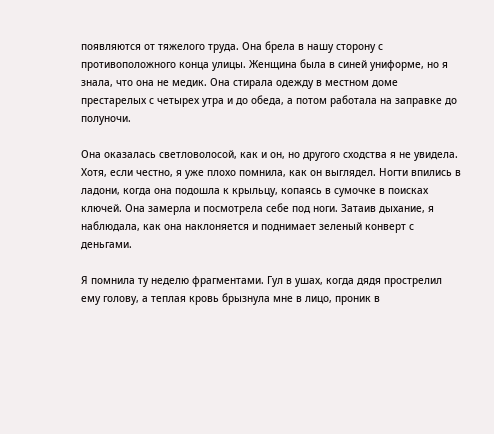появляются от тяжелого труда. Она брела в нашу сторону с противоположного конца улицы. Женщина была в синей униформе, но я знала, что она не медик. Она стирала одежду в местном доме престарелых с четырех утра и до обеда, а потом работала на заправке до полуночи.

Она оказалась светловолосой, как и он, но другого сходства я не увидела. Хотя, если честно, я уже плохо помнила, как он выглядел. Ногти впились в ладони, когда она подошла к крыльцу, копаясь в сумочке в поисках ключей. Она замерла и посмотрела себе под ноги. Затаив дыхание, я наблюдала, как она наклоняется и поднимает зеленый конверт с деньгами.

Я помнила ту неделю фрагментами. Гул в ушах, когда дядя прострелил ему голову, а теплая кровь брызнула мне в лицо, проник в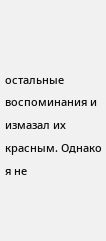остальные воспоминания и измазал их красным. Однако я не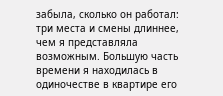забыла, сколько он работал: три места и смены длиннее, чем я представляла возможным. Большую часть времени я находилась в одиночестве в квартире его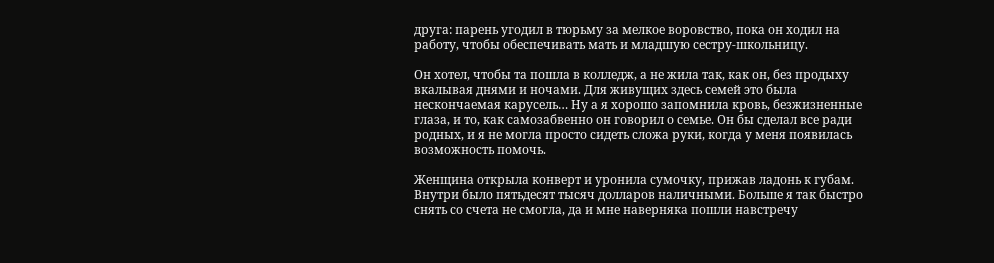друга: парень угодил в тюрьму за мелкое воровство, пока он ходил на работу, чтобы обеспечивать мать и младшую сестру-школьницу.

Он хотел, чтобы та пошла в колледж, а не жила так, как он, без продыху вкалывая днями и ночами. Для живущих здесь семей это была нескончаемая карусель… Ну а я хорошо запомнила кровь, безжизненные глаза, и то, как самозабвенно он говорил о семье. Он бы сделал все ради родных, и я не могла просто сидеть сложа руки, когда у меня появилась возможность помочь.

Женщина открыла конверт и уронила сумочку, прижав ладонь к губам. Внутри было пятьдесят тысяч долларов наличными. Больше я так быстро снять со счета не смогла, да и мне наверняка пошли навстречу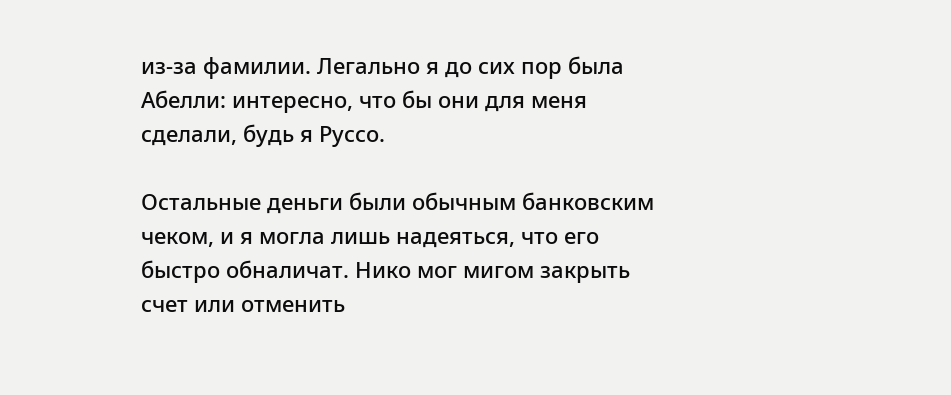из-за фамилии. Легально я до сих пор была Абелли: интересно, что бы они для меня сделали, будь я Руссо.

Остальные деньги были обычным банковским чеком, и я могла лишь надеяться, что его быстро обналичат. Нико мог мигом закрыть счет или отменить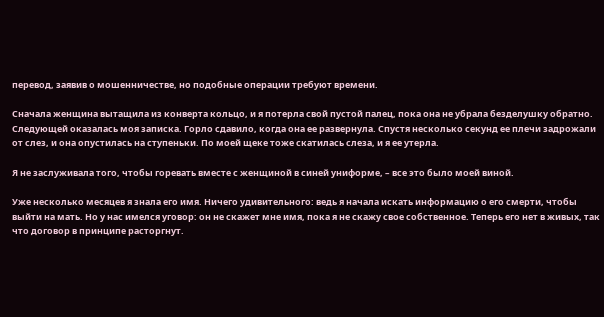перевод, заявив о мошенничестве, но подобные операции требуют времени.

Сначала женщина вытащила из конверта кольцо, и я потерла свой пустой палец, пока она не убрала безделушку обратно. Следующей оказалась моя записка. Горло сдавило, когда она ее развернула. Спустя несколько секунд ее плечи задрожали от слез, и она опустилась на ступеньки. По моей щеке тоже скатилась слеза, и я ее утерла.

Я не заслуживала того, чтобы горевать вместе с женщиной в синей униформе, – все это было моей виной.

Уже несколько месяцев я знала его имя. Ничего удивительного: ведь я начала искать информацию о его смерти, чтобы выйти на мать. Но у нас имелся уговор: он не скажет мне имя, пока я не скажу свое собственное. Теперь его нет в живых, так что договор в принципе расторгнут.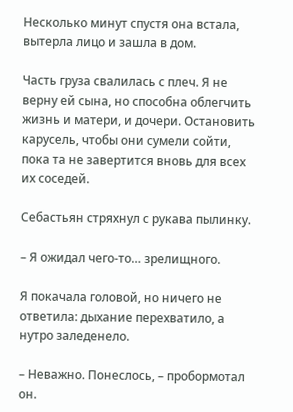Несколько минут спустя она встала, вытерла лицо и зашла в дом.

Часть груза свалилась с плеч. Я не верну ей сына, но способна облегчить жизнь и матери, и дочери. Остановить карусель, чтобы они сумели сойти, пока та не завертится вновь для всех их соседей.

Себастьян стряхнул с рукава пылинку.

– Я ожидал чего-то… зрелищного.

Я покачала головой, но ничего не ответила: дыхание перехватило, а нутро заледенело.

– Неважно. Понеслось, – пробормотал он.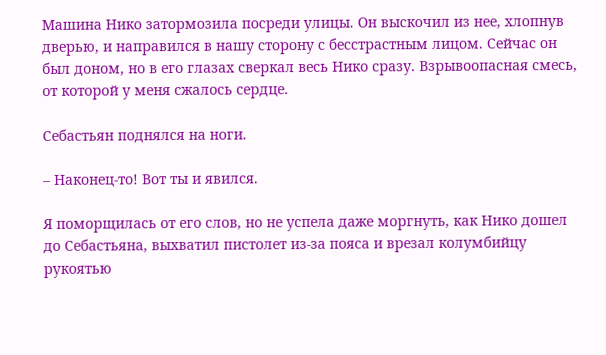Машина Нико затормозила посреди улицы. Он выскочил из нее, хлопнув дверью, и направился в нашу сторону с бесстрастным лицом. Сейчас он был доном, но в его глазах сверкал весь Нико сразу. Взрывоопасная смесь, от которой у меня сжалось сердце.

Себастьян поднялся на ноги.

– Наконец-то! Вот ты и явился.

Я поморщилась от его слов, но не успела даже моргнуть, как Нико дошел до Себастьяна, выхватил пистолет из-за пояса и врезал колумбийцу рукоятью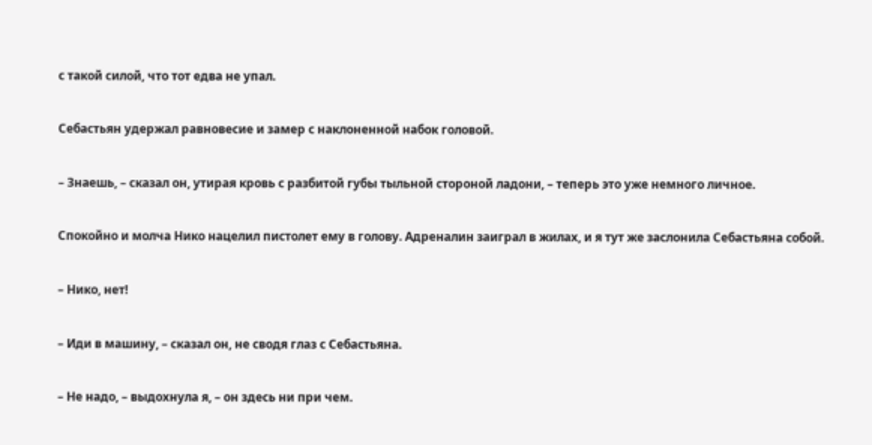с такой силой, что тот едва не упал.

Себастьян удержал равновесие и замер с наклоненной набок головой.

– Знаешь, – сказал он, утирая кровь с разбитой губы тыльной стороной ладони, – теперь это уже немного личное.

Спокойно и молча Нико нацелил пистолет ему в голову. Адреналин заиграл в жилах, и я тут же заслонила Себастьяна собой.

– Нико, нет!

– Иди в машину, – сказал он, не сводя глаз с Себастьяна.

– Не надо, – выдохнула я, – он здесь ни при чем.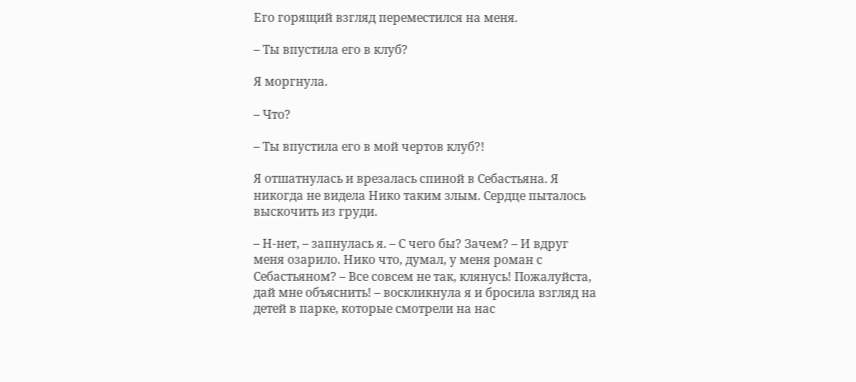Его горящий взгляд переместился на меня.

– Ты впустила его в клуб?

Я моргнула.

– Что?

– Ты впустила его в мой чертов клуб?!

Я отшатнулась и врезалась спиной в Себастьяна. Я никогда не видела Нико таким злым. Сердце пыталось выскочить из груди.

– Н-нет, – запнулась я. – С чего бы? Зачем? – И вдруг меня озарило. Нико что, думал, у меня роман с Себастьяном? – Все совсем не так, клянусь! Пожалуйста, дай мне объяснить! – воскликнула я и бросила взгляд на детей в парке, которые смотрели на нас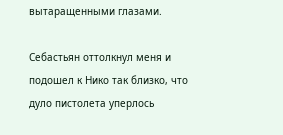вытаращенными глазами.

Себастьян оттолкнул меня и подошел к Нико так близко, что дуло пистолета уперлось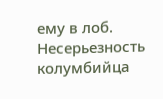ему в лоб. Несерьезность колумбийца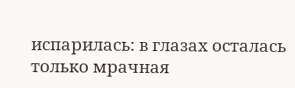испарилась: в глазах осталась только мрачная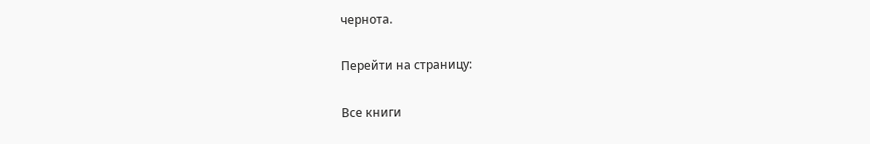чернота.

Перейти на страницу:

Все книги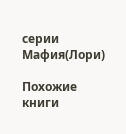серии Мафия(Лори)

Похожие книги